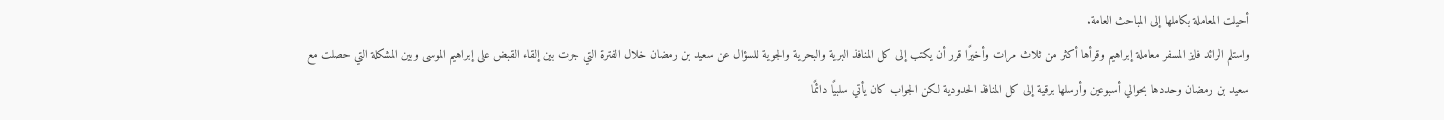أحيلت المعاملة بكاملها إلى المباحث العامة.
واستلم الرائد فايز المسفر معاملة إبراهيم وقرأها أكثر من ثلاث مرات وأخيرًا قرر أن يكتب إلى كل المنافذ البرية والبحرية والجوية للسؤال عن سعيد بن رمضان خلال الفترة التي جرت بين إلقاء القبض على إبراهيم الموسى وبين المشكلة التي حصلت مع سعيد بن رمضان وحددها بحوالي أسبوعين وأرسلها برقية إلى كل المنافذ الحدودية لكن الجواب كان يأتي سلبيًا دائمًا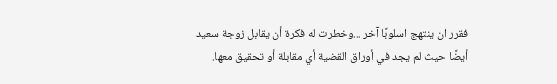فقرر ان ينتهج اسلوبًا آخر ...وخطرت له فكرة أن يقابل زوجة سعيد أيضًا حيث لم يجد في أوراق القضية أي مقابلة أو تحقيق معها.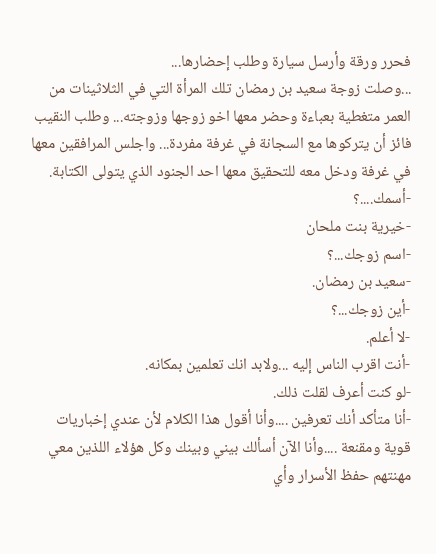فحرر ورقة وأرسل سيارة وطلب إحضارها...
...وصلت زوجة سعيد بن رمضان تلك المرأة التي في الثلاثينات من العمر متغطية بعباءة وحضر معها اخو زوجها وزوجته... وطلب النقيب فائز أن يتركوها مع السجانة في غرفة مفردة... واجلس المرافقين معها في غرفة ودخل معه للتحقيق معها احد الجنود الذي يتولى الكتابة.
-أسمك....؟
-خيرية بنت ملحان
-اسم زوجك...؟
-سعيد بن رمضان.
-أين زوجك...؟
-لا أعلم.
-أنت اقرب الناس إليه ...ولابد انك تعلمين بمكانه.
-لو كنت أعرف لقلت ذلك.
-أنا متأكد أنك تعرفين ....وأنا أقول هذا الكلام لأن عندي إخباريات قوية ومقنعة ....وأنا الآن أسألك بيني وبينك وكل هؤلاء اللذين معي مهنتهم حفظ الأسرار وأي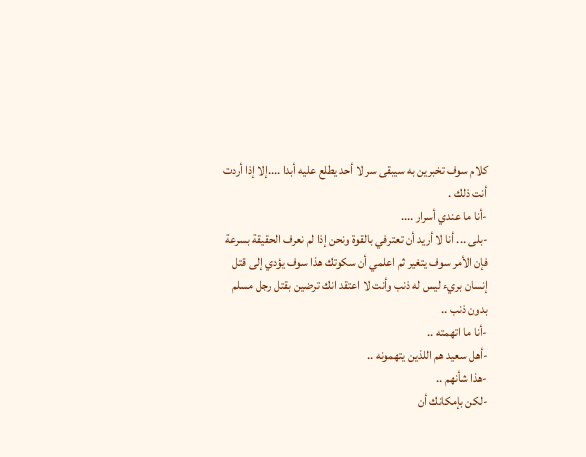كلام سوف تخبرين به سيبقى سر لا أحد يطلع عليه أبدا ....إلا إذا أردت أنت ذلك .
-أنا ما عندي أسرار ....
-بلى ... أنا لا أريد أن تعترفي بالقوة ونحن إذا لم نعرف الحقيقة بسرعة فإن الأمر سوف يتغير ثم اعلمي أن سكوتك هذا سوف يؤدي إلى قتل إنسان بريء ليس له ذنب وأنت لا اعتقد انك ترضين بقتل رجل مسلم بدون ذنب ..
-أنا ما اتهمته ..
-أهل سعيد هم اللذين يتهمونه ..
-هذا شأنهم ..
-لكن بإمكانك أن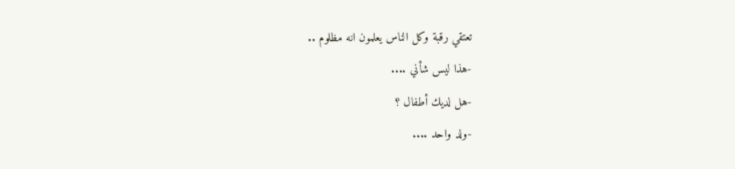تعتقي رقبة وكل الناس يعلمون انه مظلوم ..
-هذا ليس شأني ....
-هل لديك أطفال ؟
-ولد واحد ....